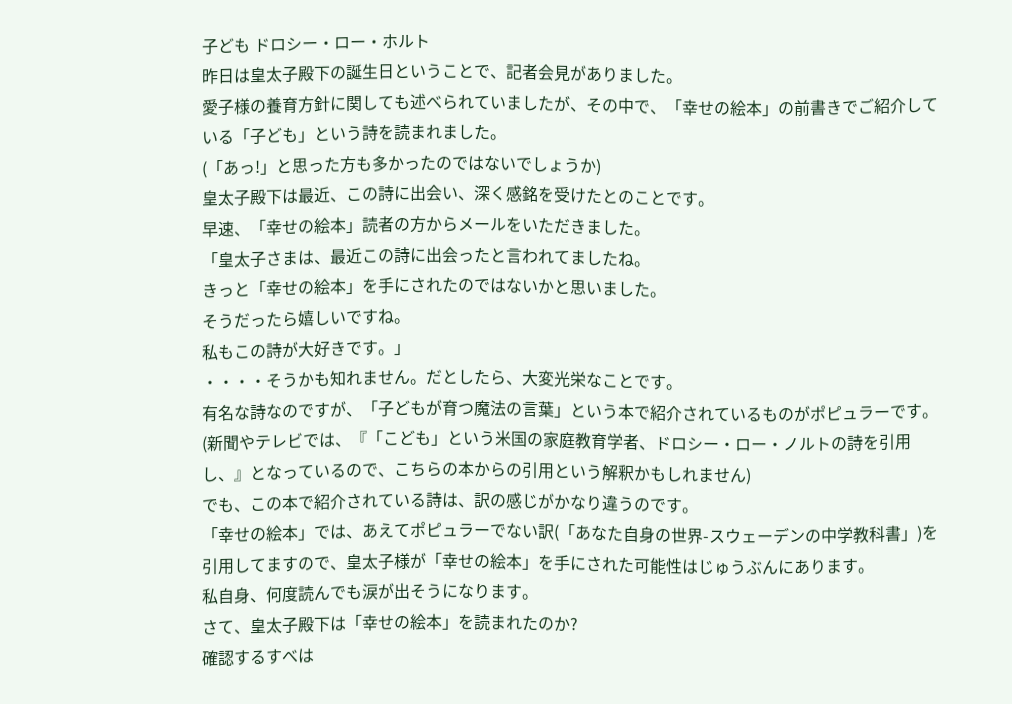子ども ドロシー・ロー・ホルト
昨日は皇太子殿下の誕生日ということで、記者会見がありました。
愛子様の養育方針に関しても述べられていましたが、その中で、「幸せの絵本」の前書きでご紹介している「子ども」という詩を読まれました。
(「あっ!」と思った方も多かったのではないでしょうか)
皇太子殿下は最近、この詩に出会い、深く感銘を受けたとのことです。
早速、「幸せの絵本」読者の方からメールをいただきました。
「皇太子さまは、最近この詩に出会ったと言われてましたね。
きっと「幸せの絵本」を手にされたのではないかと思いました。
そうだったら嬉しいですね。
私もこの詩が大好きです。」
・・・・そうかも知れません。だとしたら、大変光栄なことです。
有名な詩なのですが、「子どもが育つ魔法の言葉」という本で紹介されているものがポピュラーです。
(新聞やテレビでは、『「こども」という米国の家庭教育学者、ドロシー・ロー・ノルトの詩を引用し、』となっているので、こちらの本からの引用という解釈かもしれません)
でも、この本で紹介されている詩は、訳の感じがかなり違うのです。
「幸せの絵本」では、あえてポピュラーでない訳(「あなた自身の世界-スウェーデンの中学教科書」)を引用してますので、皇太子様が「幸せの絵本」を手にされた可能性はじゅうぶんにあります。
私自身、何度読んでも涙が出そうになります。
さて、皇太子殿下は「幸せの絵本」を読まれたのか?
確認するすべは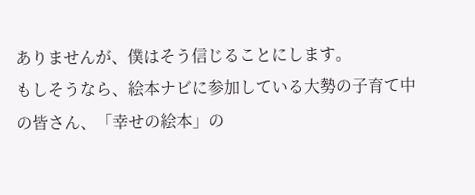ありませんが、僕はそう信じることにします。
もしそうなら、絵本ナビに参加している大勢の子育て中の皆さん、「幸せの絵本」の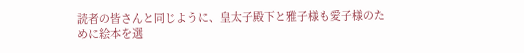読者の皆さんと同じように、皇太子殿下と雅子様も愛子様のために絵本を選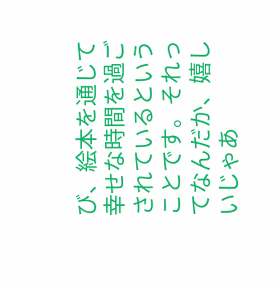び、絵本を通じて幸せな時間を過ごされているということです。それってなんだか、嬉しいじゃあ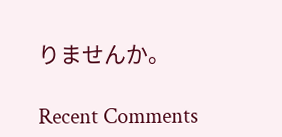りませんか。

Recent Comments